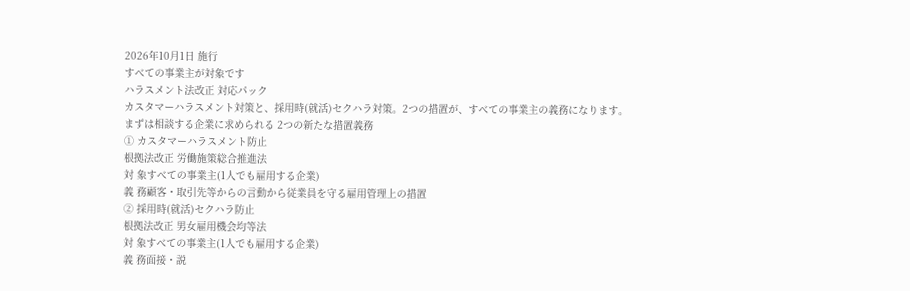2026年10月1日 施行
すべての事業主が対象です
ハラスメント法改正 対応パック
カスタマーハラスメント対策と、採用時(就活)セクハラ対策。2つの措置が、すべての事業主の義務になります。
まずは相談する企業に求められる 2つの新たな措置義務
① カスタマーハラスメント防止
根拠法改正 労働施策総合推進法
対 象すべての事業主(1人でも雇用する企業)
義 務顧客・取引先等からの言動から従業員を守る雇用管理上の措置
② 採用時(就活)セクハラ防止
根拠法改正 男女雇用機会均等法
対 象すべての事業主(1人でも雇用する企業)
義 務面接・説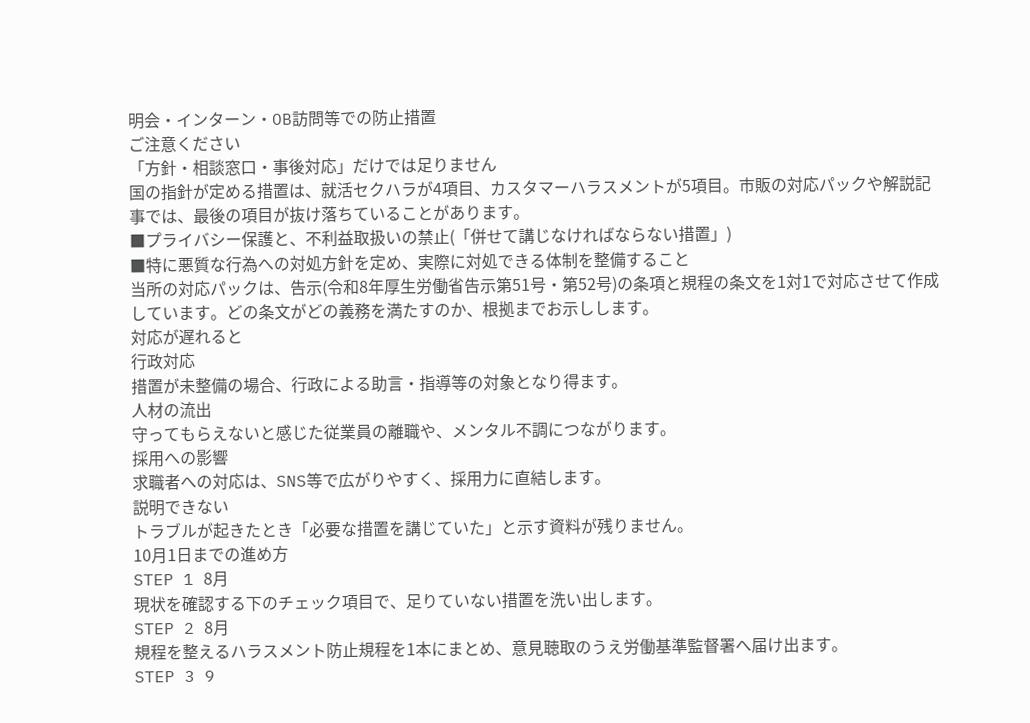明会・インターン・OB訪問等での防止措置
ご注意ください
「方針・相談窓口・事後対応」だけでは足りません
国の指針が定める措置は、就活セクハラが4項目、カスタマーハラスメントが5項目。市販の対応パックや解説記事では、最後の項目が抜け落ちていることがあります。
■プライバシー保護と、不利益取扱いの禁止(「併せて講じなければならない措置」)
■特に悪質な行為への対処方針を定め、実際に対処できる体制を整備すること
当所の対応パックは、告示(令和8年厚生労働省告示第51号・第52号)の条項と規程の条文を1対1で対応させて作成しています。どの条文がどの義務を満たすのか、根拠までお示しします。
対応が遅れると
行政対応
措置が未整備の場合、行政による助言・指導等の対象となり得ます。
人材の流出
守ってもらえないと感じた従業員の離職や、メンタル不調につながります。
採用への影響
求職者への対応は、SNS等で広がりやすく、採用力に直結します。
説明できない
トラブルが起きたとき「必要な措置を講じていた」と示す資料が残りません。
10月1日までの進め方
STEP 1 8月
現状を確認する下のチェック項目で、足りていない措置を洗い出します。
STEP 2 8月
規程を整えるハラスメント防止規程を1本にまとめ、意見聴取のうえ労働基準監督署へ届け出ます。
STEP 3 9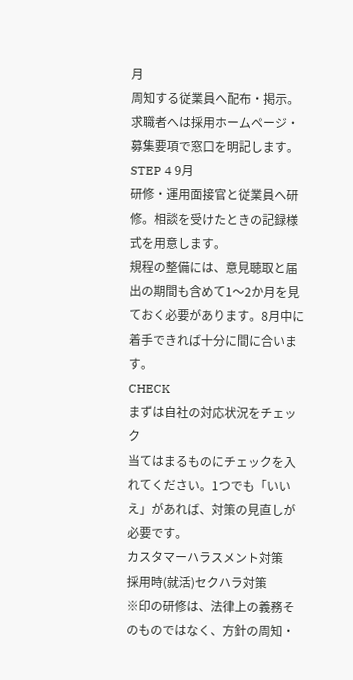月
周知する従業員へ配布・掲示。求職者へは採用ホームページ・募集要項で窓口を明記します。
STEP 4 9月
研修・運用面接官と従業員へ研修。相談を受けたときの記録様式を用意します。
規程の整備には、意見聴取と届出の期間も含めて1〜2か月を見ておく必要があります。8月中に着手できれば十分に間に合います。
CHECK
まずは自社の対応状況をチェック
当てはまるものにチェックを入れてください。1つでも「いいえ」があれば、対策の見直しが必要です。
カスタマーハラスメント対策
採用時(就活)セクハラ対策
※印の研修は、法律上の義務そのものではなく、方針の周知・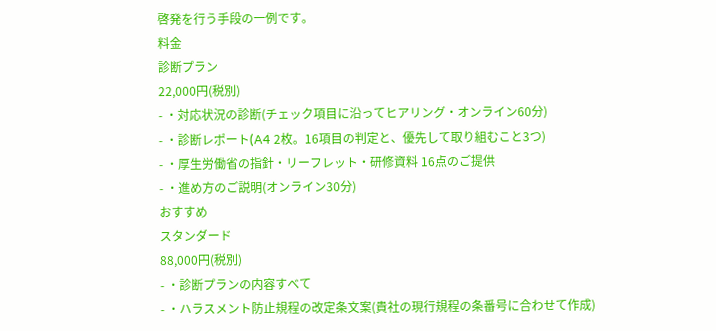啓発を行う手段の一例です。
料金
診断プラン
22,000円(税別)
- ・対応状況の診断(チェック項目に沿ってヒアリング・オンライン60分)
- ・診断レポート(A4 2枚。16項目の判定と、優先して取り組むこと3つ)
- ・厚生労働省の指針・リーフレット・研修資料 16点のご提供
- ・進め方のご説明(オンライン30分)
おすすめ
スタンダード
88,000円(税別)
- ・診断プランの内容すべて
- ・ハラスメント防止規程の改定条文案(貴社の現行規程の条番号に合わせて作成)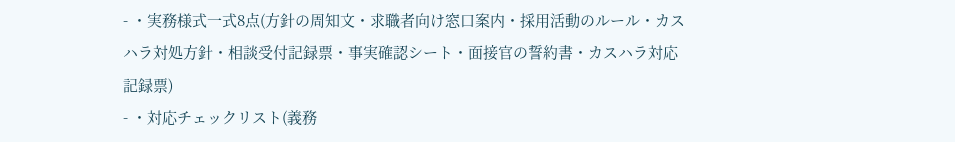- ・実務様式一式8点(方針の周知文・求職者向け窓口案内・採用活動のルール・カスハラ対処方針・相談受付記録票・事実確認シート・面接官の誓約書・カスハラ対応記録票)
- ・対応チェックリスト(義務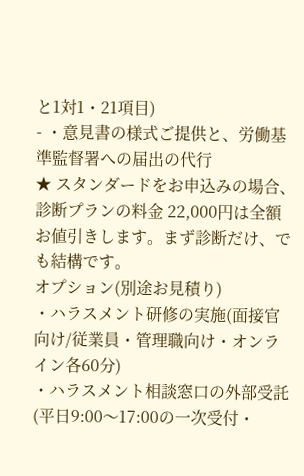と1対1・21項目)
- ・意見書の様式ご提供と、労働基準監督署への届出の代行
★ スタンダードをお申込みの場合、診断プランの料金 22,000円は全額お値引きします。まず診断だけ、でも結構です。
オプション(別途お見積り)
・ハラスメント研修の実施(面接官向け/従業員・管理職向け・オンライン各60分)
・ハラスメント相談窓口の外部受託(平日9:00〜17:00の一次受付・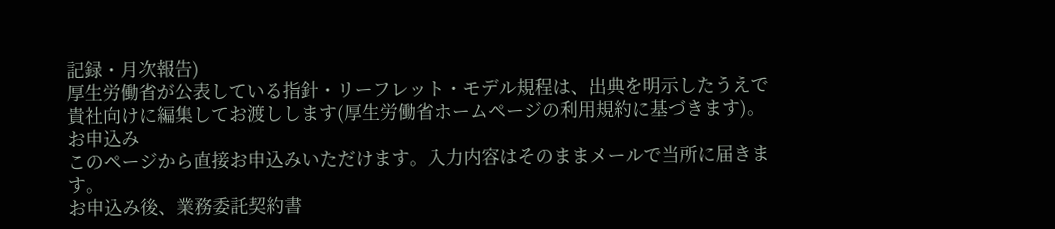記録・月次報告)
厚生労働省が公表している指針・リーフレット・モデル規程は、出典を明示したうえで貴社向けに編集してお渡しします(厚生労働省ホームページの利用規約に基づきます)。
お申込み
このページから直接お申込みいただけます。入力内容はそのままメールで当所に届きます。
お申込み後、業務委託契約書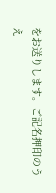をお送りします。ご記名押印のうえ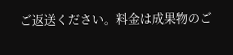ご返送ください。料金は成果物のご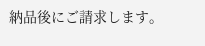納品後にご請求します。